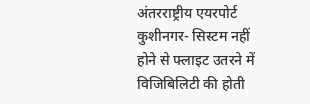अंतरराष्ट्रीय एयरपोर्ट कुशीनगर- सिस्टम नहीं होने से फ्लाइट उतरने में विजिबिलिटी की होती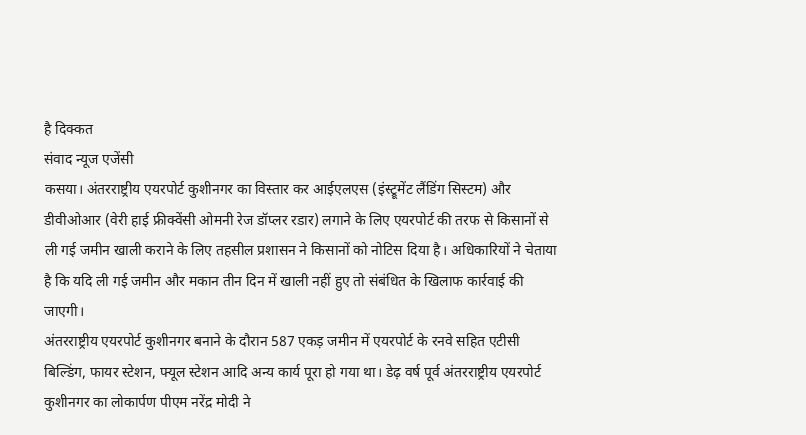है दिक्कत
संवाद न्यूज एजेंसी
कसया। अंतरराष्ट्रीय एयरपोर्ट कुशीनगर का विस्तार कर आईएलएस (इंस्ट्रूमेंट लैंडिंग सिस्टम) और डीवीओआर (वेरी हाई फ्रीक्वेंसी ओमनी रेज डॉप्लर रडार) लगाने के लिए एयरपोर्ट की तरफ से किसानों से ली गई जमीन खाली कराने के लिए तहसील प्रशासन ने किसानों को नोटिस दिया है। अधिकारियों ने चेताया है कि यदि ली गई जमीन और मकान तीन दिन में खाली नहीं हुए तो संबंधित के खिलाफ कार्रवाई की जाएगी।
अंतरराष्ट्रीय एयरपोर्ट कुशीनगर बनाने के दौरान 587 एकड़ जमीन में एयरपोर्ट के रनवे सहित एटीसी बिल्डिंग, फायर स्टेशन, फ्यूल स्टेशन आदि अन्य कार्य पूरा हो गया था। डेढ़ वर्ष पूर्व अंतरराष्ट्रीय एयरपोर्ट कुशीनगर का लोकार्पण पीएम नरेंद्र मोदी ने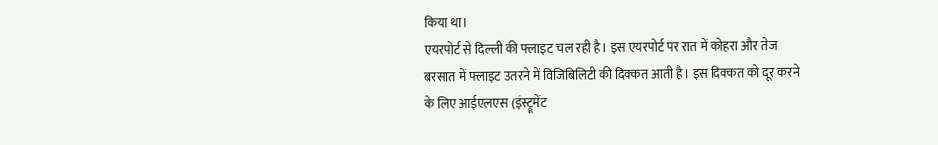किया था।
एयरपोर्ट से दिल्ली की फ्लाइट चल रही है। इस एयरपोर्ट पर रात में कोहरा और तेज बरसात में फ्लाइट उतरने में विजिबिलिटी की दिक्कत आती है। इस दिक्कत को दूर करने के लिए आईएलएस (इंस्ट्रूमेंट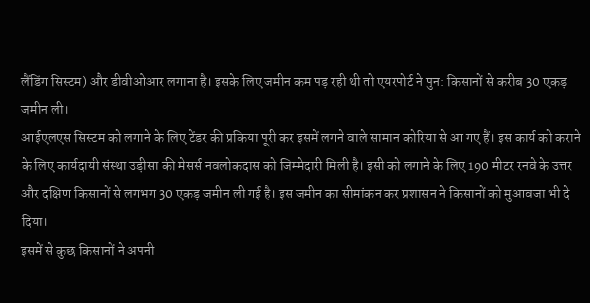लैंडिंग सिस्टम) और डीवीओआर लगाना है। इसके लिए जमीन कम पड़ रही थी तो एयरपोर्ट ने पुन: किसानों से करीब 30 एकड़ जमीन ली।
आईएलएस सिस्टम को लगाने के लिए टेंडर की प्रकिया पूरी कर इसमें लगने वाले सामान कोरिया से आ गए हैं। इस कार्य को कराने के लिए कार्यदायी संस्था उड़ीसा की मेसर्स नवलोकदास को जिम्मेदारी मिली है। इसी को लगाने के लिए 190 मीटर रनवे के उत्तर और दक्षिण किसानों से लगभग 30 एकड़ जमीन ली गई है। इस जमीन का सीमांकन कर प्रशासन ने किसानों को मुआवजा भी दे दिया।
इसमें से कुछ किसानों ने अपनी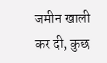जमीन खाली कर दी, कुछ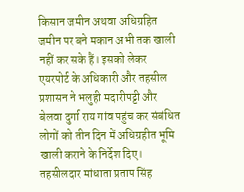किसान जमीन अथवा अधिग्रहित जमीन पर बने मकान अभी तक खाली नहीं कर सके हैं। इसको लेकर एयरपोर्ट के अधिकारी और तहसील प्रशासन ने भलुही मदारीपट्टी और बेलवा दुर्गा राय गांव पहुंच कर संबंधित लोगों को तीन दिन में अधिग्रहीत भूमि खाली कराने के निर्देश दिए।
तहसीलदार मांधाता प्रताप सिंह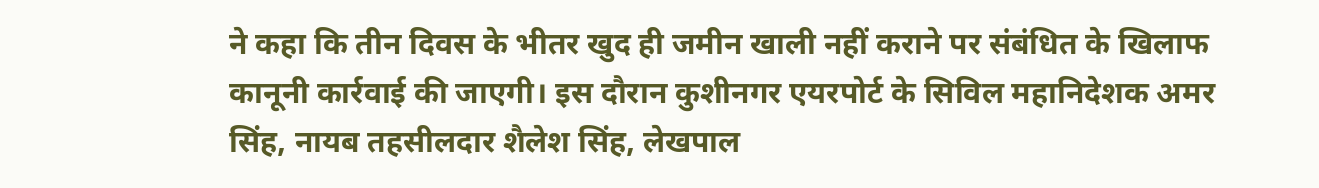ने कहा कि तीन दिवस के भीतर खुद ही जमीन खाली नहीं कराने पर संबंधित के खिलाफ कानूनी कार्रवाई की जाएगी। इस दौरान कुशीनगर एयरपोर्ट के सिविल महानिदेशक अमर सिंह, नायब तहसीलदार शैलेश सिंह, लेखपाल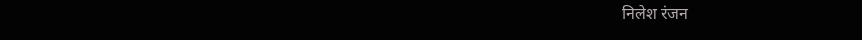निलेश रंजन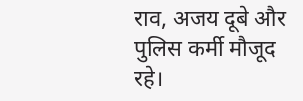राव, अजय दूबे और पुलिस कर्मी मौजूद रहे।